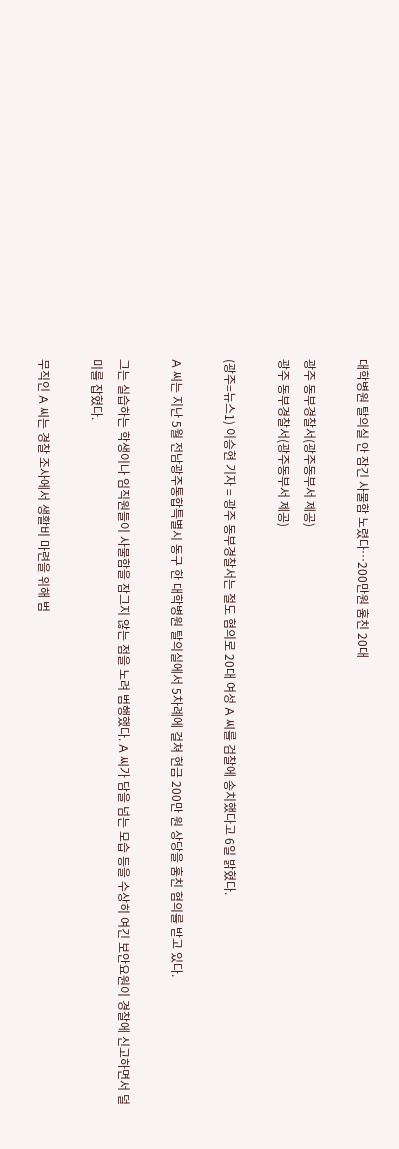대학병원 탈의실 안 잠긴 사물함 노렸다…200만원 훔친 20대

광주 동부경찰서(광주동부서 제공)
광주 동부경찰서(광주동부서 제공)

(광주=뉴스1) 이승현 기자 = 광주 동부경찰서는 절도 혐의로 20대 여성 A 씨를 검찰에 송치했다고 6일 밝혔다.

A 씨는 지난 5월 전남광주통합특별시 동구 한 대학병원 탈의실에서 5차례에 걸쳐 현금 200만 원 상당을 훔친 혐의를 받고 있다.

그는 실습하는 학생이나 임직원들이 사물함을 잠그지 않는 점을 노려 범행했다. A 씨가 담을 넘는 모습 등을 수상히 여긴 보안요원이 경찰에 신고하면서 덜미를 잡혔다.

무직인 A 씨는 경찰 조사에서 생활비 마련을 위해 범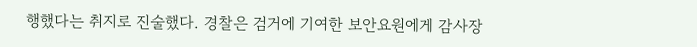행했다는 취지로 진술했다. 경찰은 검거에 기여한 보안요원에게 감사장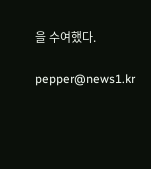을 수여했다.

pepper@news1.kr